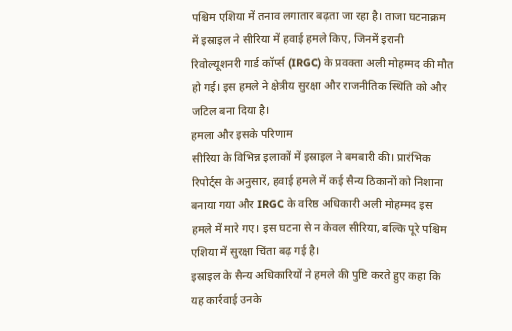पश्चिम एशिया में तनाव लगातार बढ़ता जा रहा है। ताजा घटनाक्रम में इस्राइल ने सीरिया में हवाई हमले किए, जिनमें इरानी रिवोल्यूशनरी गार्ड कॉर्प्स (IRGC) के प्रवक्ता अली मोहम्मद की मौत हो गई। इस हमले ने क्षेत्रीय सुरक्षा और राजनीतिक स्थिति को और जटिल बना दिया है।
हमला और इसके परिणाम
सीरिया के विभिन्न इलाकों में इस्राइल ने बमबारी की। प्रारंभिक रिपोर्ट्स के अनुसार, हवाई हमले में कई सैन्य ठिकानों को निशाना बनाया गया और IRGC के वरिष्ठ अधिकारी अली मोहम्मद इस हमले में मारे गए। इस घटना से न केवल सीरिया, बल्कि पूरे पश्चिम एशिया में सुरक्षा चिंता बढ़ गई है।
इस्राइल के सैन्य अधिकारियों ने हमले की पुष्टि करते हुए कहा कि यह कार्रवाई उनके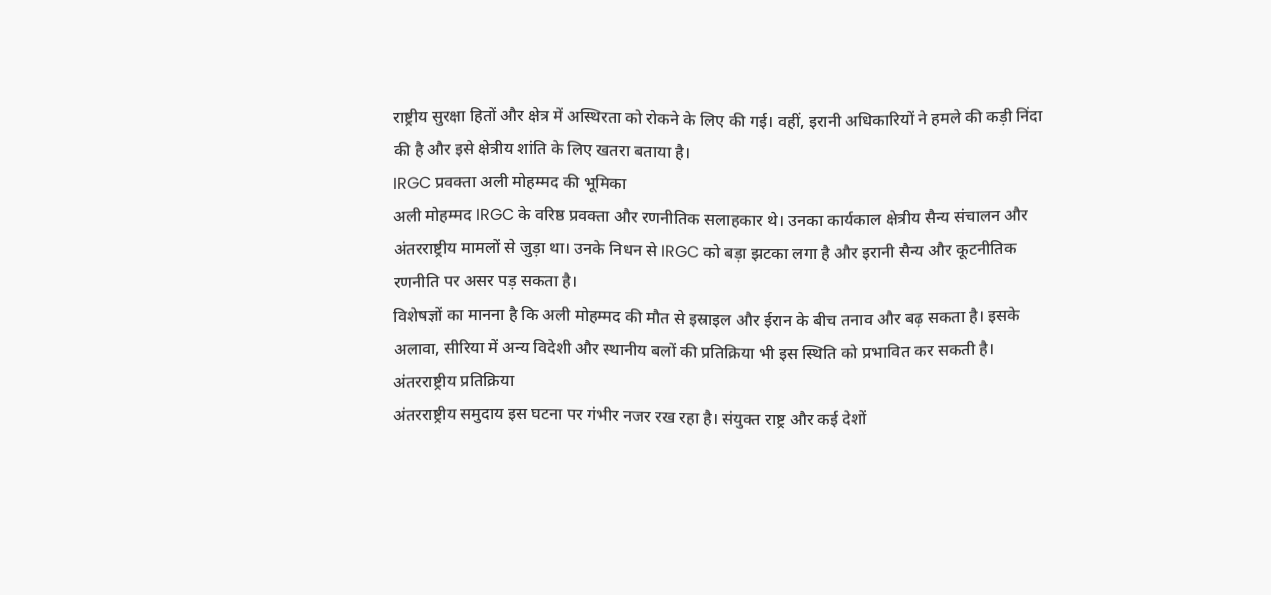राष्ट्रीय सुरक्षा हितों और क्षेत्र में अस्थिरता को रोकने के लिए की गई। वहीं, इरानी अधिकारियों ने हमले की कड़ी निंदा की है और इसे क्षेत्रीय शांति के लिए खतरा बताया है।
IRGC प्रवक्ता अली मोहम्मद की भूमिका
अली मोहम्मद IRGC के वरिष्ठ प्रवक्ता और रणनीतिक सलाहकार थे। उनका कार्यकाल क्षेत्रीय सैन्य संचालन और अंतरराष्ट्रीय मामलों से जुड़ा था। उनके निधन से IRGC को बड़ा झटका लगा है और इरानी सैन्य और कूटनीतिक रणनीति पर असर पड़ सकता है।
विशेषज्ञों का मानना है कि अली मोहम्मद की मौत से इस्राइल और ईरान के बीच तनाव और बढ़ सकता है। इसके अलावा, सीरिया में अन्य विदेशी और स्थानीय बलों की प्रतिक्रिया भी इस स्थिति को प्रभावित कर सकती है।
अंतरराष्ट्रीय प्रतिक्रिया
अंतरराष्ट्रीय समुदाय इस घटना पर गंभीर नजर रख रहा है। संयुक्त राष्ट्र और कई देशों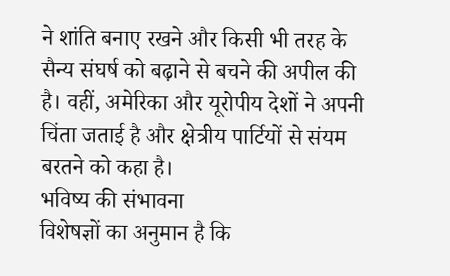ने शांति बनाए रखने और किसी भी तरह के सैन्य संघर्ष को बढ़ाने से बचने की अपील की है। वहीं, अमेरिका और यूरोपीय देशों ने अपनी चिंता जताई है और क्षेत्रीय पार्टियों से संयम बरतने को कहा है।
भविष्य की संभावना
विशेषज्ञों का अनुमान है कि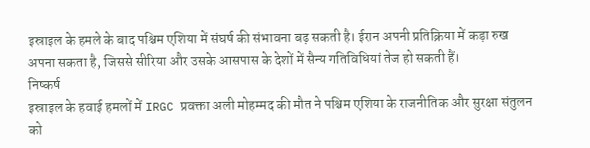इस्राइल के हमले के बाद पश्चिम एशिया में संघर्ष की संभावना बढ़ सकती है। ईरान अपनी प्रतिक्रिया में कड़ा रुख अपना सकता है, जिससे सीरिया और उसके आसपास के देशों में सैन्य गतिविधियां तेज हो सकती हैं।
निष्कर्ष
इस्राइल के हवाई हमलों में IRGC प्रवक्ता अली मोहम्मद की मौत ने पश्चिम एशिया के राजनीतिक और सुरक्षा संतुलन को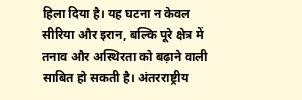हिला दिया है। यह घटना न केवल सीरिया और इरान, बल्कि पूरे क्षेत्र में तनाव और अस्थिरता को बढ़ाने वाली साबित हो सकती है। अंतरराष्ट्रीय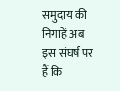समुदाय की निगाहें अब इस संघर्ष पर हैं कि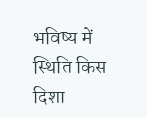भविष्य में स्थिति किस दिशा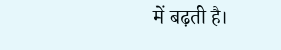में बढ़ती है।